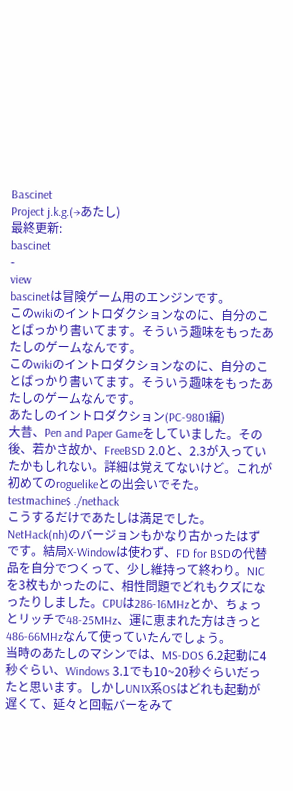Bascinet
Project j.k.g.(→あたし)
最終更新:
bascinet
-
view
bascinetは冒険ゲーム用のエンジンです。
このwikiのイントロダクションなのに、自分のことばっかり書いてます。そういう趣味をもったあたしのゲームなんです。
このwikiのイントロダクションなのに、自分のことばっかり書いてます。そういう趣味をもったあたしのゲームなんです。
あたしのイントロダクション(PC-9801編)
大昔、Pen and Paper Gameをしていました。その後、若かさ故か、FreeBSD 2.0と、2.3が入っていたかもしれない。詳細は覚えてないけど。これが初めてのroguelikeとの出会いでそた。
testmachine$ ./nethack
こうするだけであたしは満足でした。NetHack(nh)のバージョンもかなり古かったはずです。結局X-Windowは使わず、FD for BSDの代替品を自分でつくって、少し維持って終わり。NICを3枚もかったのに、相性問題でどれもクズになったりしました。CPUは286-16MHzとか、ちょっとリッチで48-25MHz、運に恵まれた方はきっと486-66MHzなんて使っていたんでしょう。
当時のあたしのマシンでは、MS-DOS 6.2起動に4秒ぐらい、Windows 3.1でも10~20秒ぐらいだったと思います。しかしUN1X系OSはどれも起動が遅くて、延々と回転バーをみて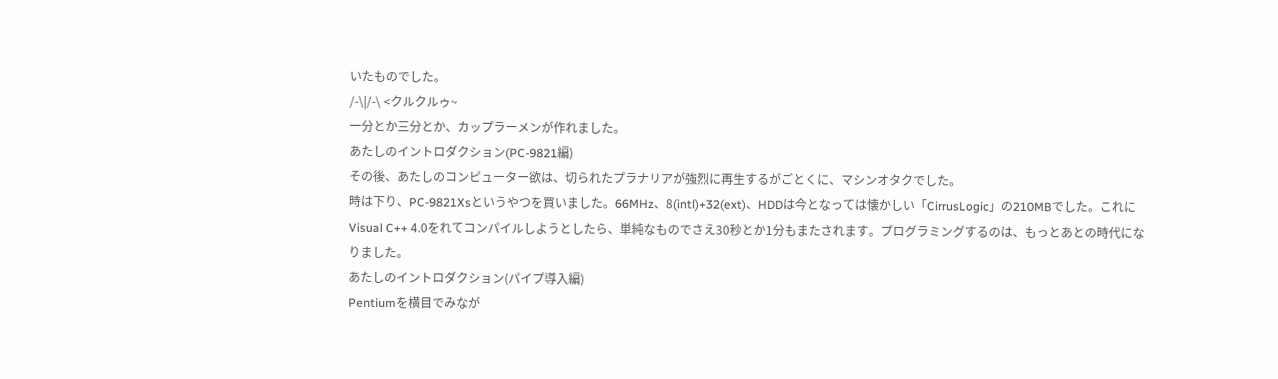いたものでした。
/-\|/-\ <クルクルゥ~
一分とか三分とか、カップラーメンが作れました。
あたしのイントロダクション(PC-9821編)
その後、あたしのコンピューター欲は、切られたプラナリアが強烈に再生するがごとくに、マシンオタクでした。
時は下り、PC-9821Xsというやつを買いました。66MHz、8(intl)+32(ext)、HDDは今となっては懐かしい「CirrusLogic」の210MBでした。これにVisual C++ 4.0をれてコンパイルしようとしたら、単純なものでさえ30秒とか1分もまたされます。プログラミングするのは、もっとあとの時代になりました。
あたしのイントロダクション(パイプ導入編)
Pentiumを横目でみなが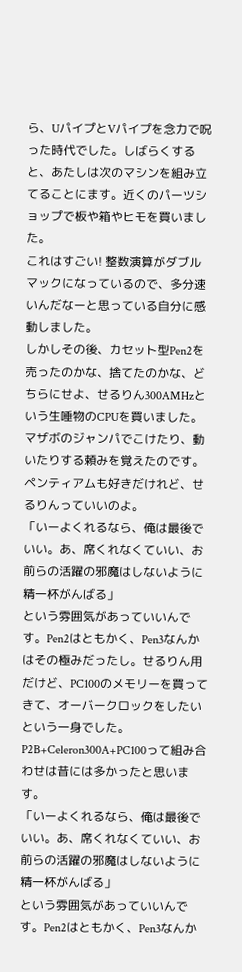ら、UパイプとVパイプを念力で呪った時代でした。しばらくすると、あたしは次のマシンを組み立てることにます。近くのパーツショップで板や箱やヒモを買いました。
これはすごい! 整数演算がダブルマックになっているので、多分速いんだなーと思っている自分に感動しました。
しかしその後、カセット型Pen2を売ったのかな、捨てたのかな、どちらにせよ、せるりん300AMHzという生唾物のCPUを買いました。マザボのジャンパでこけたり、動いたりする頼みを覚えたのです。ペンティアムも好きだけれど、せるりんっていいのよ。
「いーよくれるなら、俺は最後でいい。あ、席くれなくていい、お前らの活躍の邪魔はしないように精一杯がんばる」
という雰囲気があっていいんです。Pen2はともかく、Pen3なんかはその極みだったし。せるりん用だけど、PC100のメモリーを買ってきて、オーバークロックをしたいという一身でした。P2B+Celeron300A+PC100って組み合わせは昔には多かったと思います。
「いーよくれるなら、俺は最後でいい。あ、席くれなくていい、お前らの活躍の邪魔はしないように精一杯がんばる」
という雰囲気があっていいんです。Pen2はともかく、Pen3なんか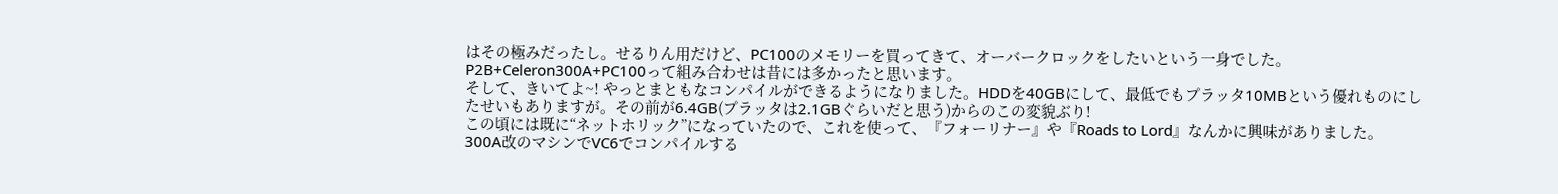はその極みだったし。せるりん用だけど、PC100のメモリーを買ってきて、オーバークロックをしたいという一身でした。P2B+Celeron300A+PC100って組み合わせは昔には多かったと思います。
そして、きいてよ~! やっとまともなコンパイルができるようになりました。HDDを40GBにして、最低でもプラッタ10MBという優れものにしたせいもありますが。その前が6.4GB(プラッタは2.1GBぐらいだと思う)からのこの変貌ぶり!
この頃には既に“ネットホリック”になっていたので、これを使って、『フォーリナー』や『Roads to Lord』なんかに興味がありました。
300A改のマシンでVC6でコンパイルする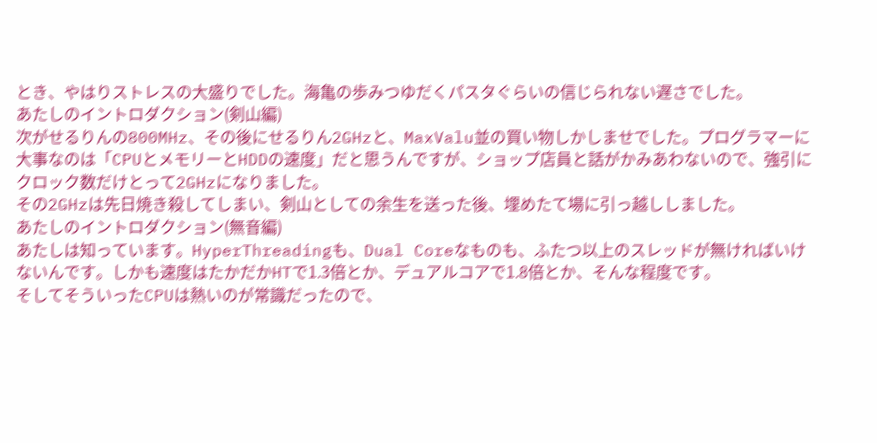とき、やはりストレスの大盛りでした。海亀の歩みつゆだくパスタぐらいの信じられない遅さでした。
あたしのイントロダクション(剣山編)
次がせるりんの800MHz、その後にせるりん2GHzと、MaxValu並の買い物しかしませでした。プログラマーに大事なのは「CPUとメモリーとHDDの速度」だと思うんですが、ショップ店員と話がかみあわないので、強引にクロック数だけとって2GHzになりました。
その2GHzは先日焼き殺してしまい、剣山としての余生を送った後、埋めたて場に引っ越ししました。
あたしのイントロダクション(無音編)
あたしは知っています。HyperThreadingも、Dual Coreなものも、ふたつ以上のスレッドが無ければいけないんです。しかも速度はたかだかHTで1.3倍とか、デュアルコアで1.8倍とか、そんな程度です。
そしてそういったCPUは熱いのが常識だったので、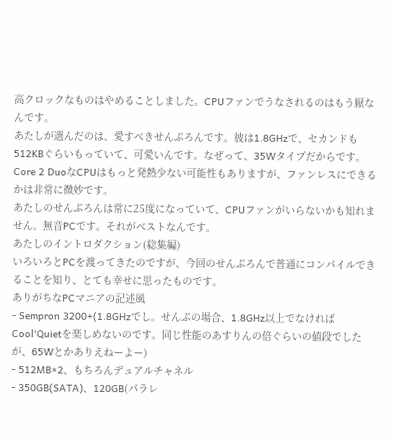高クロックなものはやめることしました。CPUファンでうなされるのはもう厭なんです。
あたしが選んだのは、愛すべきせんぷろんです。彼は1.8GHzで、セカンドも512KBぐらいもっていて、可愛いんです。なぜって、35Wタイプだからです。Core 2 DuoなCPUはもっと発熱少ない可能性もありますが、ファンレスにできるかは非常に微妙です。
あたしのせんぷろんは常に25度になっていて、CPUファンがいらないかも知れません。無音PCです。それがベストなんです。
あたしのイントロダクション(総集編)
いろいろとPCを渡ってきたのですが、今回のせんぷろんで普通にコンパイルできることを知り、とても幸せに思ったものです。
ありがちなPCマニアの記述風
- Sempron 3200+(1.8GHzでし。せんぷの場合、1.8GHz以上でなければCool'Quietを楽しめないのです。同じ性能のあすりんの倍ぐらいの値段でしたが、65Wとかありえねーよー)
- 512MB×2、もちろんデュアルチャネル
- 350GB(SATA)、120GB(パラレ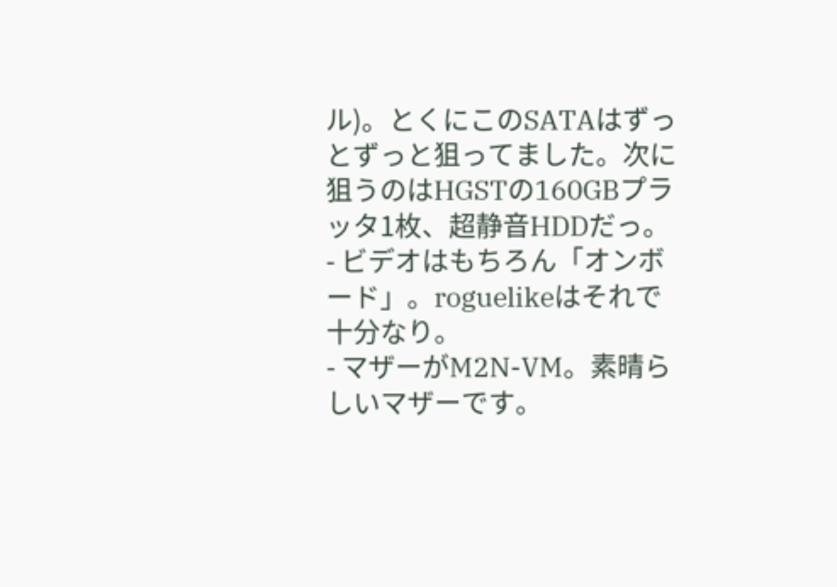ル)。とくにこのSATAはずっとずっと狙ってました。次に狙うのはHGSTの160GBプラッタ1枚、超静音HDDだっ。
- ビデオはもちろん「オンボード」。roguelikeはそれで十分なり。
- マザーがM2N-VM。素晴らしいマザーです。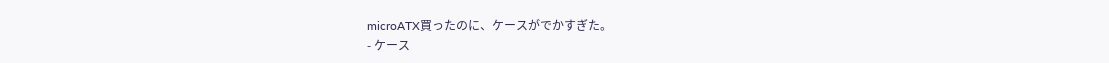microATX買ったのに、ケースがでかすぎた。
- ケース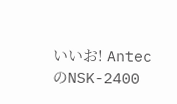いいお! AntecのNSK-2400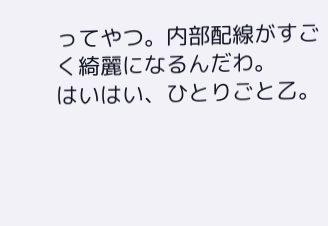ってやつ。内部配線がすごく綺麗になるんだわ。
はいはい、ひとりごと乙。